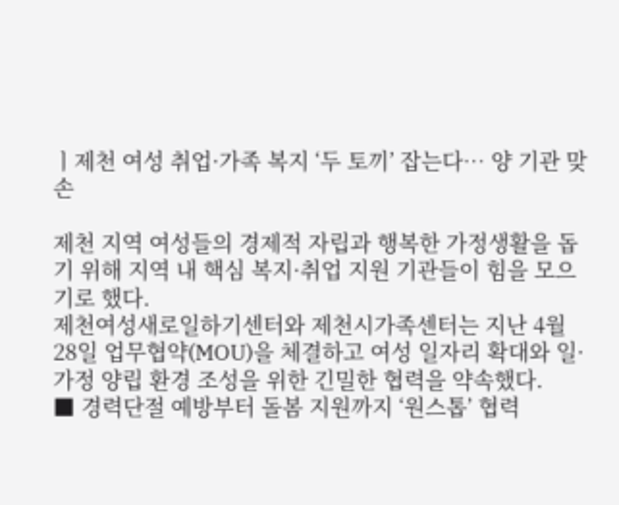ㅣ제천 여성 취업·가족 복지 ‘두 토끼’ 잡는다… 양 기관 맞손

제천 지역 여성들의 경제적 자립과 행복한 가정생활을 돕기 위해 지역 내 핵심 복지·취업 지원 기관들이 힘을 모으기로 했다.
제천여성새로일하기센터와 제천시가족센터는 지난 4월 28일 업무협약(MOU)을 체결하고 여성 일자리 확대와 일·가정 양립 환경 조성을 위한 긴밀한 협력을 약속했다.
■ 경력단절 예방부터 돌봄 지원까지 ‘원스톱’ 협력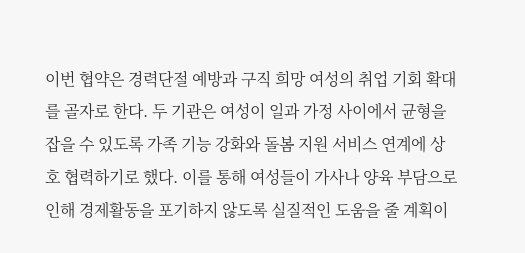이번 협약은 경력단절 예방과 구직 희망 여성의 취업 기회 확대를 골자로 한다. 두 기관은 여성이 일과 가정 사이에서 균형을 잡을 수 있도록 가족 기능 강화와 돌봄 지원 서비스 연계에 상호 협력하기로 했다. 이를 통해 여성들이 가사나 양육 부담으로 인해 경제활동을 포기하지 않도록 실질적인 도움을 줄 계획이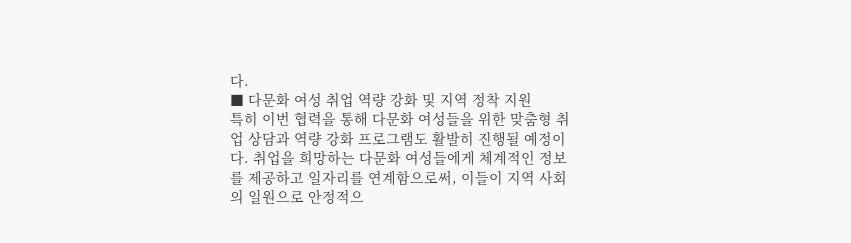다.
■ 다문화 여성 취업 역량 강화 및 지역 정착 지원
특히 이번 협력을 통해 다문화 여성들을 위한 맞춤형 취업 상담과 역량 강화 프로그램도 활발히 진행될 예정이다. 취업을 희망하는 다문화 여성들에게 체계적인 정보를 제공하고 일자리를 연계함으로써, 이들이 지역 사회의 일원으로 안정적으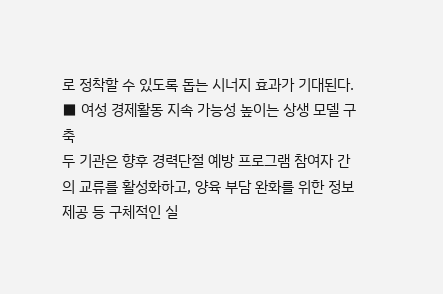로 정착할 수 있도록 돕는 시너지 효과가 기대된다.
■ 여성 경제활동 지속 가능성 높이는 상생 모델 구축
두 기관은 향후 경력단절 예방 프로그램 참여자 간의 교류를 활성화하고, 양육 부담 완화를 위한 정보 제공 등 구체적인 실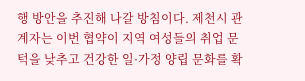행 방안을 추진해 나갈 방침이다. 제천시 관계자는 이번 협약이 지역 여성들의 취업 문턱을 낮추고 건강한 일·가정 양립 문화를 확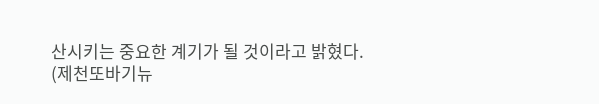산시키는 중요한 계기가 될 것이라고 밝혔다.
(제천또바기뉴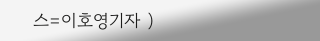스=이호영기자 )